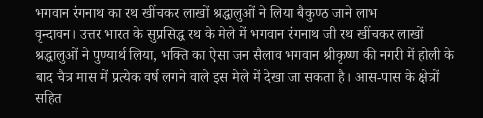भगवान रंगनाथ का रथ खींचकर लाखों श्रद्धालुओं ने लिया बैकुण्ठ जाने लाभ
वृन्दावन। उत्तर भारत के सुप्रसिद्ध रथ के मेले में भगवान रंगनाथ जी रथ खींचकर लाखों श्रद्धालुओं ने पुण्यार्थ लिया, भक्ति का ऐसा जन सैलाव भगवान श्रीकृष्ण की नगरी में होली के बाद चैत्र मास में प्रत्येक वर्ष लगने वाले इस मेले में देखा जा सकता है। आस-पास के क्षेत्रों सहित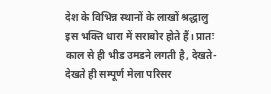देश के विभिन्न स्थानों के लाखों श्रद्धालु इस भक्ति धारा में सराबोर होते हैं। प्रातः काल से ही भीड उमडने लगती है, देखते-देखते ही सम्पूर्ण मेला परिसर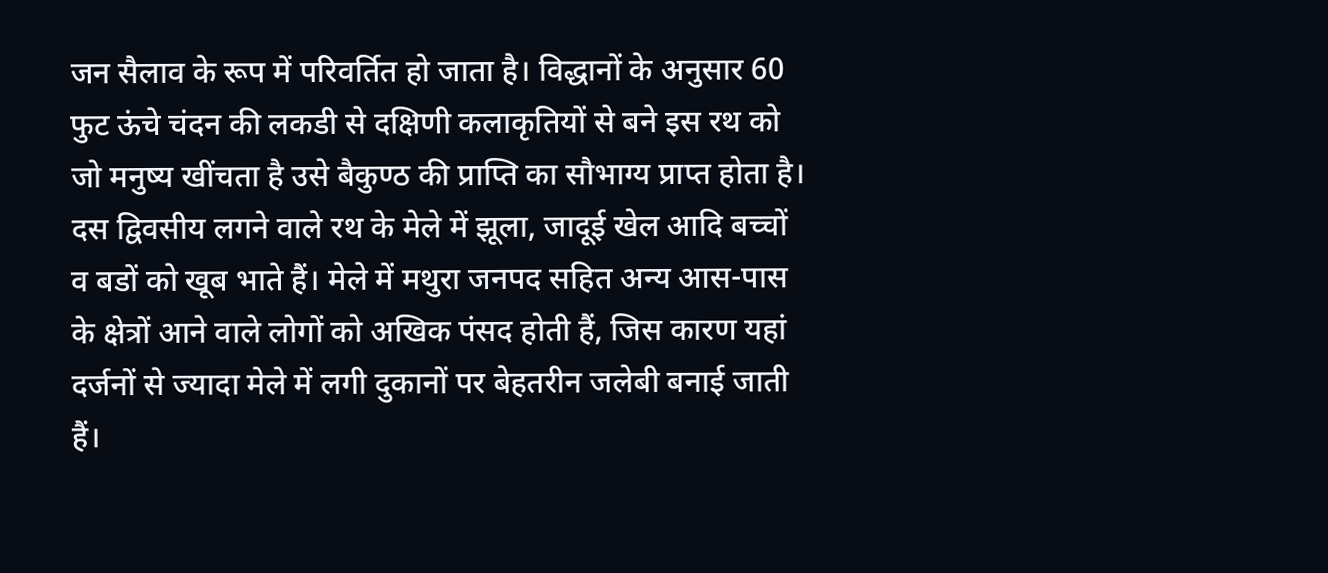जन सैलाव के रूप में परिवर्तित हो जाता है। विद्धानों के अनुसार 60 फुट ऊंचे चंदन की लकडी से दक्षिणी कलाकृतियों से बने इस रथ को जो मनुष्य खींचता है उसे बैकुण्ठ की प्राप्ति का सौभाग्य प्राप्त होता है। दस द्विवसीय लगने वाले रथ के मेले में झूला, जादूई खेल आदि बच्चों व बडों को खूब भाते हैं। मेले में मथुरा जनपद सहित अन्य आस-पास के क्षेत्रों आने वाले लोगों को अखिक पंसद होती हैं, जिस कारण यहां दर्जनों से ज्यादा मेले में लगी दुकानों पर बेहतरीन जलेबी बनाई जाती हैं।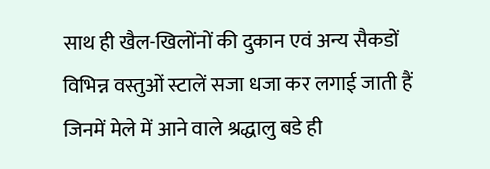साथ ही खैल-खिलोंनों की दुकान एवं अन्य सैकडों विभिन्न वस्तुओं स्टालें सजा धजा कर लगाई जाती हैं जिनमें मेले में आने वाले श्रद्धालु बडे ही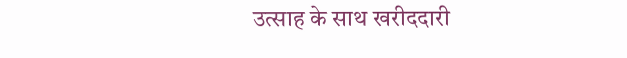उत्साह के साथ खरीददारी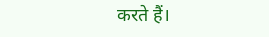करते हैं।